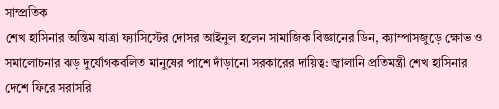সাম্প্রতিক
শেখ হাসিনার অন্তিম যাত্রা ফ্যাসিস্টের দোসর আইনুল হলেন সামাজিক বিজ্ঞানের ডিন, ক্যাম্পাসজুড়ে ক্ষোভ ও সমালোচনার ঝড় দুর্যোগকবলিত মানুষের পাশে দাঁড়ানো সরকারের দায়িত্ব: জ্বালানি প্রতিমন্ত্রী শেখ হাসিনার দেশে ফিরে সরাসরি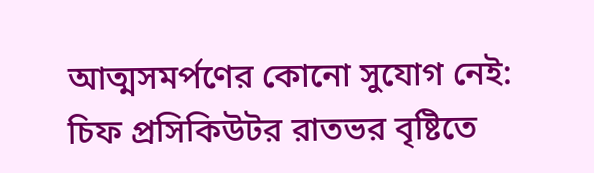আত্মসমর্পণের কোনো সুযোগ নেই: চিফ প্রসিকিউটর রাতভর বৃষ্টিতে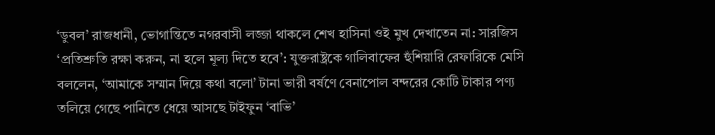‘ডুবল’ রাজধানী, ভোগান্তিতে নগরবাসী লজ্জা থাকলে শেখ হাসিনা ওই মুখ দেখাতেন না: সারজিস ‘প্রতিশ্রুতি রক্ষা করুন, না হলে মূল্য দিতে হবে’: যুক্তরাষ্ট্রকে গালিবাফের হুঁশিয়ারি রেফারিকে মেসি বললেন, ‘আমাকে সম্মান দিয়ে কথা বলো’ টানা ভারী বর্ষণে বেনাপোল বন্দরের কোটি টাকার পণ্য তলিয়ে গেছে পানিতে ধেয়ে আসছে টাইফুন ‘বাভি’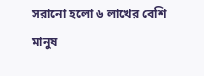সরানো হলো ৬ লাখের বেশি মানুষ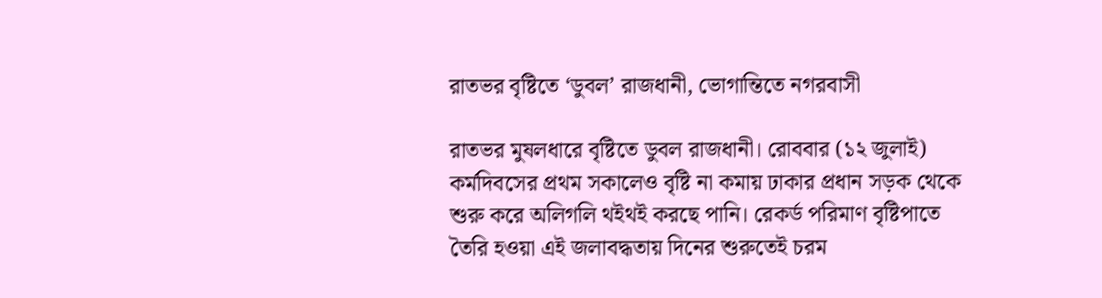রাতভর বৃষ্টিতে ‘ডুবল’ রাজধানী, ভোগান্তিতে নগরবাসী

রাতভর মুষলধারে বৃষ্টিতে ডুবল রাজধানী। রোববার (১২ জুলাই) কর্মদিবসের প্রথম সকালেও বৃষ্টি না কমায় ঢাকার প্রধান সড়ক থেকে শুরু করে অলিগলি থইথই করছে পানি। রেকর্ড পরিমাণ বৃষ্টিপাতে তৈরি হওয়া এই জলাবদ্ধতায় দিনের শুরুতেই চরম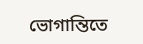ভোগান্তিতে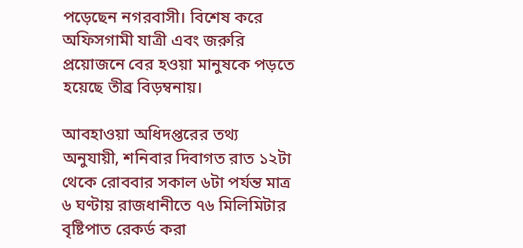পড়েছেন নগরবাসী। বিশেষ করে অফিসগামী যাত্রী এবং জরুরি প্রয়োজনে বের হওয়া মানুষকে পড়তে হয়েছে তীব্র বিড়ম্বনায়।

আবহাওয়া অধিদপ্তরের তথ্য অনুযায়ী, শনিবার দিবাগত রাত ১২টা থেকে রোববার সকাল ৬টা পর্যন্ত মাত্র ৬ ঘণ্টায় রাজধানীতে ৭৬ মিলিমিটার বৃষ্টিপাত রেকর্ড করা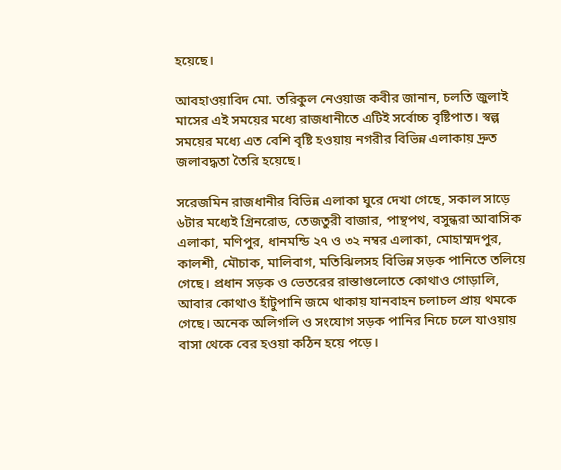হয়েছে।

আবহাওয়াবিদ মো. তরিকুল নেওয়াজ কবীর জানান, চলতি জুলাই মাসের এই সময়ের মধ্যে রাজধানীতে এটিই সর্বোচ্চ বৃষ্টিপাত। স্বল্প সময়ের মধ্যে এত বেশি বৃষ্টি হওয়ায় নগরীর বিভিন্ন এলাকায় দ্রুত জলাবদ্ধতা তৈরি হয়েছে।

সরেজমিন রাজধানীর বিভিন্ন এলাকা ঘুরে দেখা গেছে, সকাল সাড়ে ৬টার মধ্যেই গ্রিনরোড, তেজতুরী বাজার, পান্থপথ, বসুন্ধরা আবাসিক এলাকা, মণিপুর, ধানমন্ডি ২৭ ও ৩২ নম্বর এলাকা, মোহাম্মদপুর, কালশী, মৌচাক, মালিবাগ, মতিঝিলসহ বিভিন্ন সড়ক পানিতে তলিয়ে গেছে। প্রধান সড়ক ও ভেতরের রাস্তাগুলোতে কোথাও গোড়ালি, আবার কোথাও হাঁটুপানি জমে থাকায় যানবাহন চলাচল প্রায় থমকে গেছে। অনেক অলিগলি ও সংযোগ সড়ক পানির নিচে চলে যাওয়ায় বাসা থেকে বের হওয়া কঠিন হয়ে পড়ে।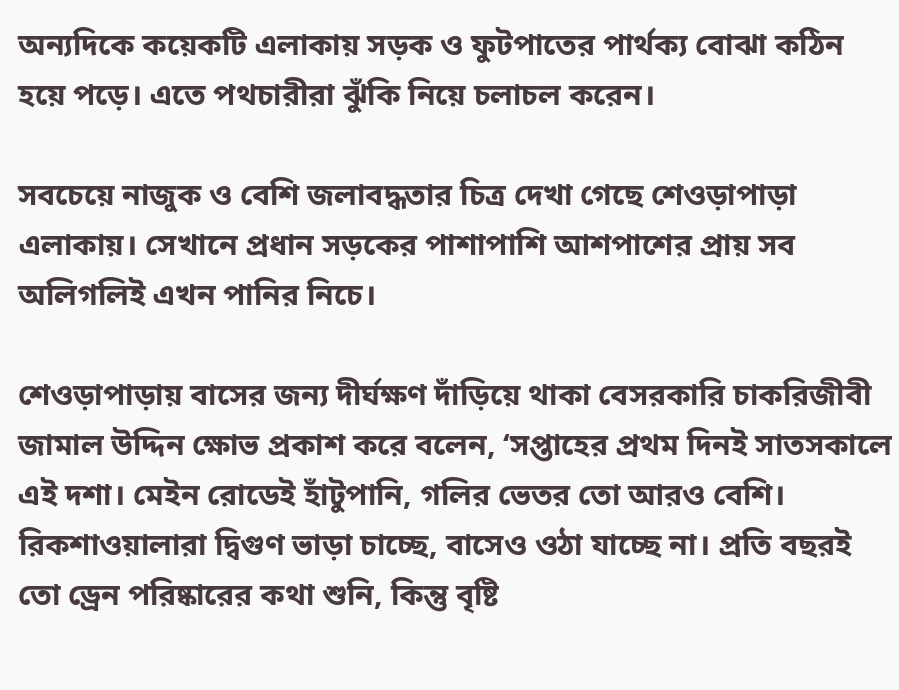অন্যদিকে কয়েকটি এলাকায় সড়ক ও ফুটপাতের পার্থক্য বোঝা কঠিন হয়ে পড়ে। এতে পথচারীরা ঝুঁকি নিয়ে চলাচল করেন।

সবচেয়ে নাজুক ও বেশি জলাবদ্ধতার চিত্র দেখা গেছে শেওড়াপাড়া এলাকায়। সেখানে প্রধান সড়কের পাশাপাশি আশপাশের প্রায় সব অলিগলিই এখন পানির নিচে।

শেওড়াপাড়ায় বাসের জন্য দীর্ঘক্ষণ দাঁড়িয়ে থাকা বেসরকারি চাকরিজীবী জামাল উদ্দিন ক্ষোভ প্রকাশ করে বলেন, ‘সপ্তাহের প্রথম দিনই সাতসকালে এই দশা। মেইন রোডেই হাঁটুপানি, গলির ভেতর তো আরও বেশি। রিকশাওয়ালারা দ্বিগুণ ভাড়া চাচ্ছে, বাসেও ওঠা যাচ্ছে না। প্রতি বছরই তো ড্রেন পরিষ্কারের কথা শুনি, কিন্তু বৃষ্টি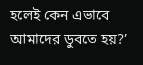হলেই কেন এভাবে আমাদের ডুবতে হয়?’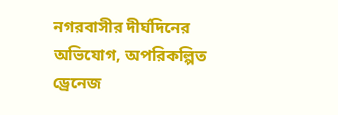নগরবাসীর দীর্ঘদিনের অভিযোগ, অপরিকল্পিত ড্রেনেজ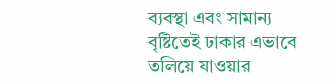ব্যবস্থা এবং সামান্য বৃষ্টিতেই ঢাকার এভাবে তলিয়ে যাওয়ার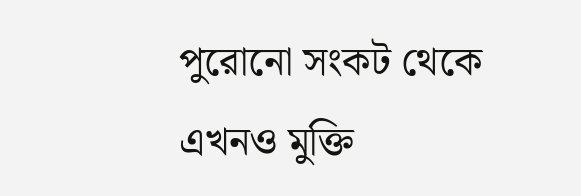পুরোনো সংকট থেকে এখনও মুক্তি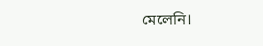মেলেনি।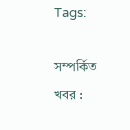Tags:

সম্পর্কিত খবর :